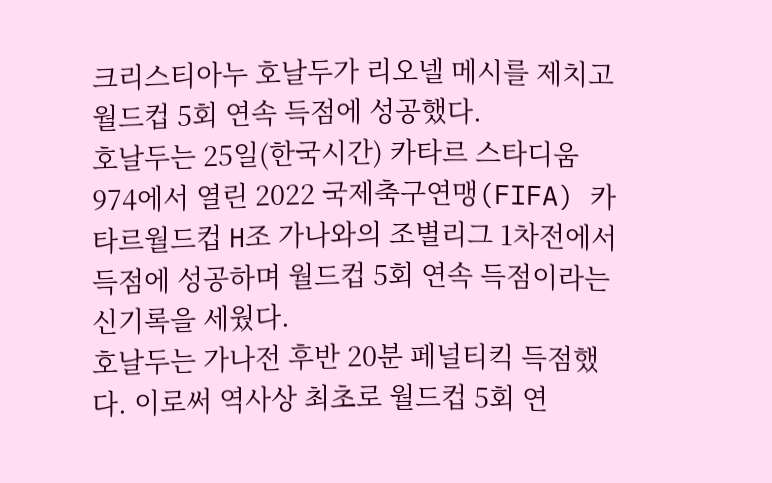크리스티아누 호날두가 리오넬 메시를 제치고 월드컵 5회 연속 득점에 성공했다.
호날두는 25일(한국시간) 카타르 스타디움 974에서 열린 2022 국제축구연맹(FIFA) 카타르월드컵 H조 가나와의 조별리그 1차전에서 득점에 성공하며 월드컵 5회 연속 득점이라는 신기록을 세웠다.
호날두는 가나전 후반 20분 페널티킥 득점했다. 이로써 역사상 최초로 월드컵 5회 연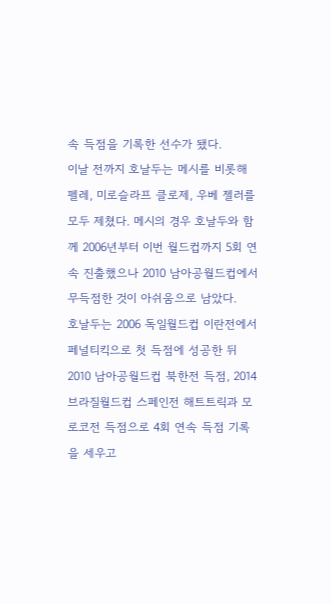속 득점을 기록한 선수가 됐다.
이날 전까지 호날두는 메시를 비롯해 펠레, 미로슬라프 클로제, 우베 젤러를 모두 제쳤다. 메시의 경우 호날두와 함께 2006년부터 이번 월드컵까지 5회 연속 진출했으나 2010 남아공월드컵에서 무득점한 것이 아쉬움으로 남았다.
호날두는 2006 독일월드컵 이란전에서 페널티킥으로 첫 득점에 성공한 뒤 2010 남아공월드컵 북한전 득점, 2014 브라질월드컵 스페인전 해트트릭과 모로코전 득점으로 4회 연속 득점 기록을 세우고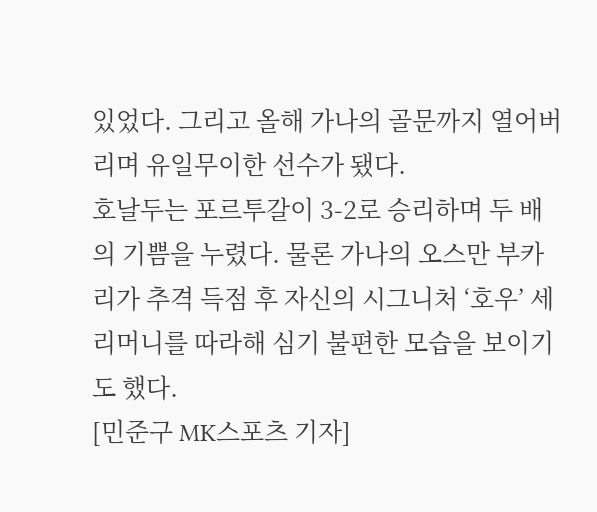있었다. 그리고 올해 가나의 골문까지 열어버리며 유일무이한 선수가 됐다.
호날두는 포르투갈이 3-2로 승리하며 두 배의 기쁨을 누렸다. 물론 가나의 오스만 부카리가 추격 득점 후 자신의 시그니처 ‘호우’ 세리머니를 따라해 심기 불편한 모습을 보이기도 했다.
[민준구 MK스포츠 기자]